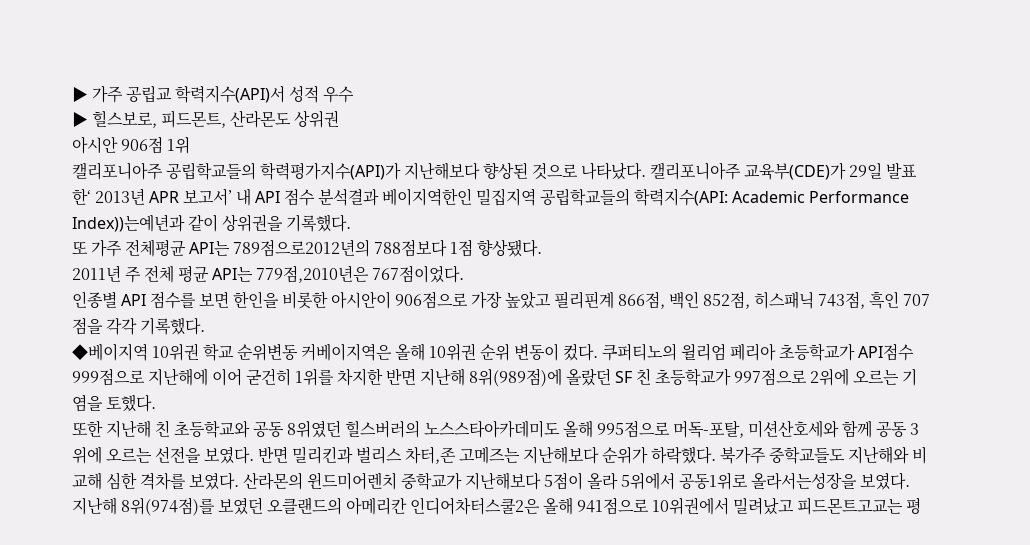▶ 가주 공립교 학력지수(API)서 성적 우수
▶ 힐스보로, 피드몬트, 산라몬도 상위권
아시안 906점 1위
캘리포니아주 공립학교들의 학력평가지수(API)가 지난해보다 향상된 것으로 나타났다. 캘리포니아주 교육부(CDE)가 29일 발표한‘ 2013년 APR 보고서’ 내 API 점수 분석결과 베이지역한인 밀집지역 공립학교들의 학력지수(API: Academic Performance Index))는예년과 같이 상위권을 기록했다.
또 가주 전체평균 API는 789점으로2012년의 788점보다 1점 향상됐다.
2011년 주 전체 평균 API는 779점,2010년은 767점이었다.
인종별 API 점수를 보면 한인을 비롯한 아시안이 906점으로 가장 높았고 필리핀계 866점, 백인 852점, 히스패닉 743점, 흑인 707점을 각각 기록했다.
◆베이지역 10위권 학교 순위변동 커베이지역은 올해 10위권 순위 변동이 컸다. 쿠퍼티노의 윌리엄 페리아 초등학교가 API점수 999점으로 지난해에 이어 굳건히 1위를 차지한 반면 지난해 8위(989점)에 올랐던 SF 친 초등학교가 997점으로 2위에 오르는 기염을 토했다.
또한 지난해 친 초등학교와 공동 8위였던 힐스버러의 노스스타아카데미도 올해 995점으로 머독-포탈, 미션산호세와 함께 공동 3위에 오르는 선전을 보였다. 반면 밀리킨과 벌리스 차터,존 고메즈는 지난해보다 순위가 하락했다. 북가주 중학교들도 지난해와 비교해 심한 격차를 보였다. 산라몬의 윈드미어렌치 중학교가 지난해보다 5점이 올라 5위에서 공동1위로 올라서는성장을 보였다.
지난해 8위(974점)를 보였던 오클랜드의 아메리칸 인디어차터스쿨2은 올해 941점으로 10위권에서 밀려났고 피드몬트고교는 평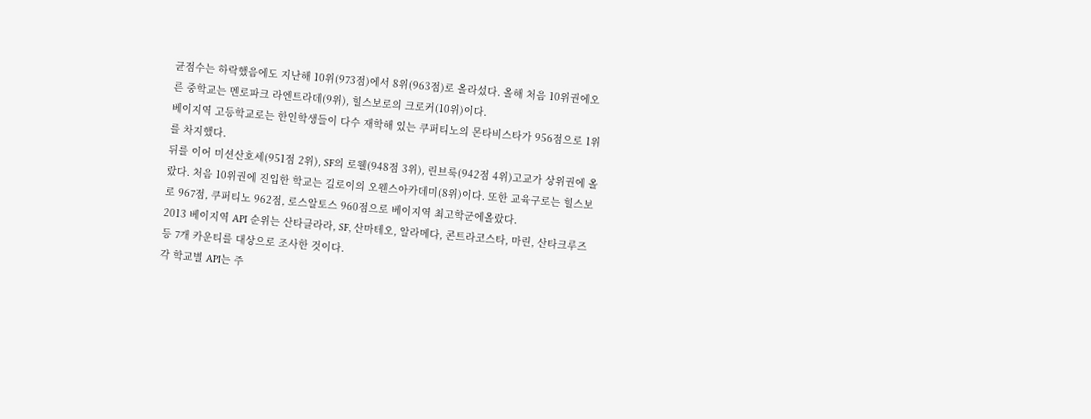균점수는 하락했음에도 지난해 10위(973점)에서 8위(963점)로 올라섰다. 올해 처음 10위권에오른 중학교는 멘로파크 라엔트라데(9위), 힐스보로의 크로커(10위)이다.
베이지역 고등학교로는 한인학생들이 다수 재학해 있는 쿠퍼티노의 몬타비스타가 956점으로 1위를 차지했다.
뒤를 이어 미션산호세(951점 2위), SF의 로웰(948점 3위), 린브룩(942점 4위)고교가 상위권에 올랐다. 처음 10위권에 진입한 학교는 길로이의 오웬스아카데미(8위)이다. 또한 교육구로는 힐스보로 967점, 쿠퍼티노 962점, 로스알토스 960점으로 베이지역 최고학군에올랐다.
2013 베이지역 API 순위는 산타클라라, SF, 산마테오, 알라메다, 콘트라코스타, 마린, 산타크루즈 등 7개 카운티를 대상으로 조사한 것이다.
각 학교별 API는 주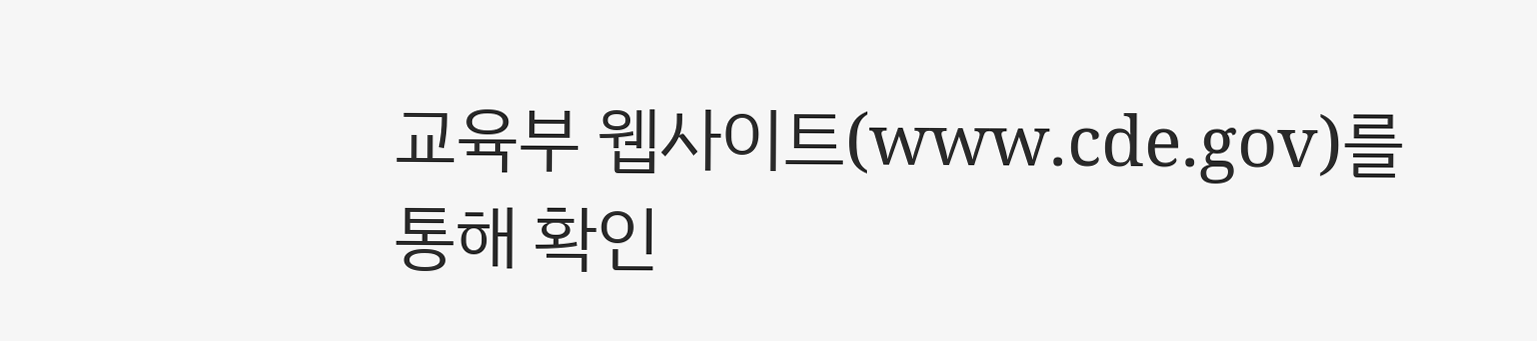교육부 웹사이트(www.cde.gov)를 통해 확인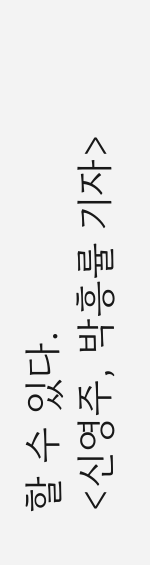할 수 있다.
<신영주, 박흥률 기자>